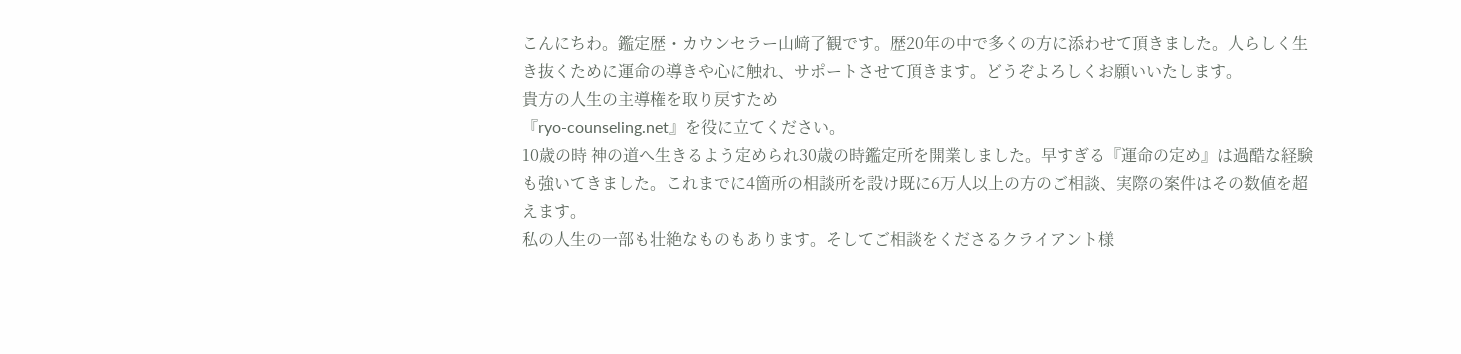こんにちわ。鑑定歴・カウンセラー山﨑了観です。歴20年の中で多くの方に添わせて頂きました。人らしく生き抜くために運命の導きや心に触れ、サポートさせて頂きます。どうぞよろしくお願いいたします。
貴方の人生の主導権を取り戻すため
『ryo-counseling.net』を役に立てください。
10歳の時 神の道へ生きるよう定められ30歳の時鑑定所を開業しました。早すぎる『運命の定め』は過酷な経験も強いてきました。これまでに4箇所の相談所を設け既に6万人以上の方のご相談、実際の案件はその数値を超えます。
私の人生の一部も壮絶なものもあります。そしてご相談をくださるクライアント様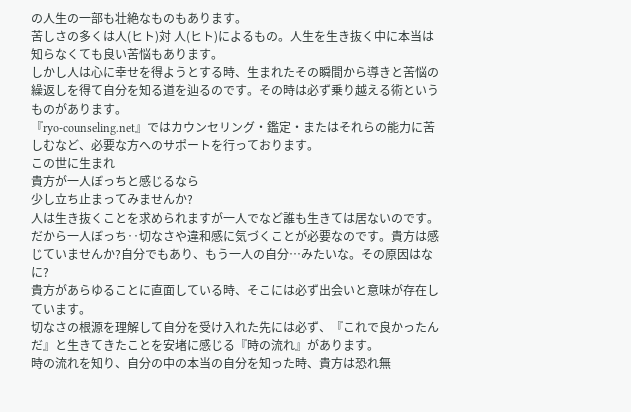の人生の一部も壮絶なものもあります。
苦しさの多くは人(ヒト)対 人(ヒト)によるもの。人生を生き抜く中に本当は知らなくても良い苦悩もあります。
しかし人は心に幸せを得ようとする時、生まれたその瞬間から導きと苦悩の繰返しを得て自分を知る道を辿るのです。その時は必ず乗り越える術というものがあります。
『ryo-counseling.net』ではカウンセリング・鑑定・またはそれらの能力に苦しむなど、必要な方へのサポートを行っております。
この世に生まれ
貴方が一人ぼっちと感じるなら
少し立ち止まってみませんか?
人は生き抜くことを求められますが一人でなど誰も生きては居ないのです。だから一人ぼっち‥切なさや違和感に気づくことが必要なのです。貴方は感じていませんか?自分でもあり、もう一人の自分…みたいな。その原因はなに?
貴方があらゆることに直面している時、そこには必ず出会いと意味が存在しています。
切なさの根源を理解して自分を受け入れた先には必ず、『これで良かったんだ』と生きてきたことを安堵に感じる『時の流れ』があります。
時の流れを知り、自分の中の本当の自分を知った時、貴方は恐れ無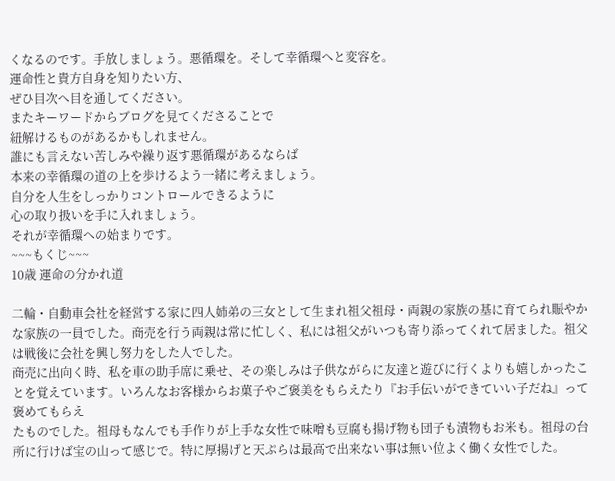くなるのです。手放しましょう。悪循環を。そして幸循環へと変容を。
運命性と貴方自身を知りたい方、
ぜひ目次へ目を通してください。
またキーワードからブログを見てくださることで
紐解けるものがあるかもしれません。
誰にも言えない苦しみや繰り返す悪循環があるならば
本来の幸循環の道の上を歩けるよう一緒に考えましょう。
自分を人生をしっかりコントロールできるように
心の取り扱いを手に入れましょう。
それが幸循環への始まりです。
~~~もくじ~~~
10歳 運命の分かれ道

二輪・自動車会社を経営する家に四人姉弟の三女として生まれ祖父祖母・両親の家族の基に育てられ賑やかな家族の一員でした。商売を行う両親は常に忙しく、私には祖父がいつも寄り添ってくれて居ました。祖父は戦後に会社を興し努力をした人でした。
商売に出向く時、私を車の助手席に乗せ、その楽しみは子供ながらに友達と遊びに行くよりも嬉しかったことを覚えています。いろんなお客様からお菓子やご褒美をもらえたり『お手伝いができていい子だね』って褒めてもらえ
たものでした。祖母もなんでも手作りが上手な女性で味噌も豆腐も揚げ物も団子も漬物もお米も。祖母の台所に行けば宝の山って感じで。特に厚揚げと天ぷらは最高で出来ない事は無い位よく働く女性でした。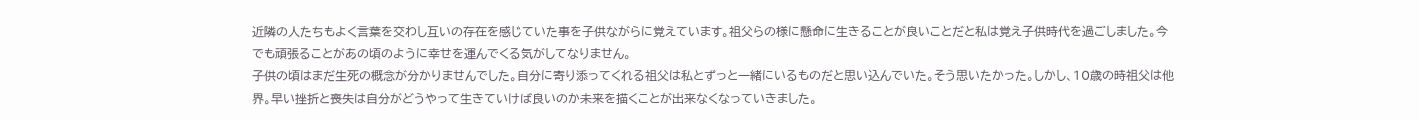近隣の人たちもよく言葉を交わし互いの存在を感じていた事を子供ながらに覚えています。祖父らの様に懸命に生きることが良いことだと私は覚え子供時代を過ごしました。今でも頑張ることがあの頃のように幸せを運んでくる気がしてなりません。
子供の頃はまだ生死の概念が分かりませんでした。自分に寄り添ってくれる祖父は私とずっと一緒にいるものだと思い込んでいた。そう思いたかった。しかし、10歳の時祖父は他界。早い挫折と喪失は自分がどうやって生きていけば良いのか未来を描くことが出来なくなっていきました。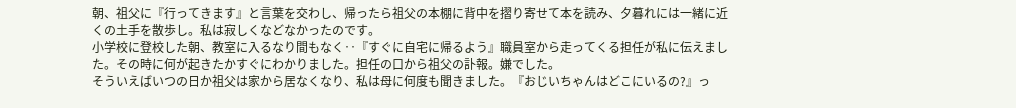朝、祖父に『行ってきます』と言葉を交わし、帰ったら祖父の本棚に背中を摺り寄せて本を読み、夕暮れには一緒に近くの土手を散歩し。私は寂しくなどなかったのです。
小学校に登校した朝、教室に入るなり間もなく‥『すぐに自宅に帰るよう』職員室から走ってくる担任が私に伝えました。その時に何が起きたかすぐにわかりました。担任の口から祖父の訃報。嫌でした。
そういえばいつの日か祖父は家から居なくなり、私は母に何度も聞きました。『おじいちゃんはどこにいるの?』っ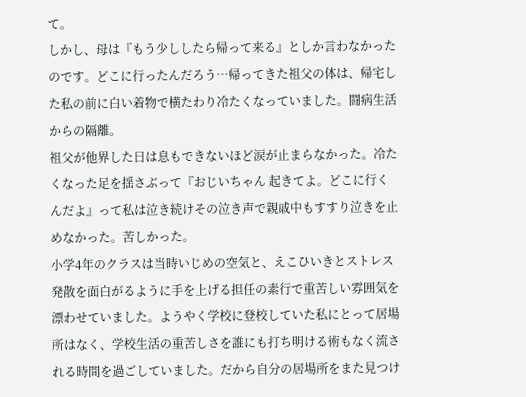て。
しかし、母は『もう少ししたら帰って来る』としか言わなかったのです。どこに行ったんだろう…帰ってきた祖父の体は、帰宅した私の前に白い着物で横たわり冷たくなっていました。闘病生活からの隔離。
祖父が他界した日は息もできないほど涙が止まらなかった。冷たくなった足を揺さぶって『おじいちゃん 起きてよ。どこに行くんだよ』って私は泣き続けその泣き声で親戚中もすすり泣きを止めなかった。苦しかった。
小学4年のクラスは当時いじめの空気と、えこひいきとストレス発散を面白がるように手を上げる担任の素行で重苦しい雰囲気を漂わせていました。ようやく学校に登校していた私にとって居場所はなく、学校生活の重苦しさを誰にも打ち明ける術もなく流される時間を過ごしていました。だから自分の居場所をまた見つけ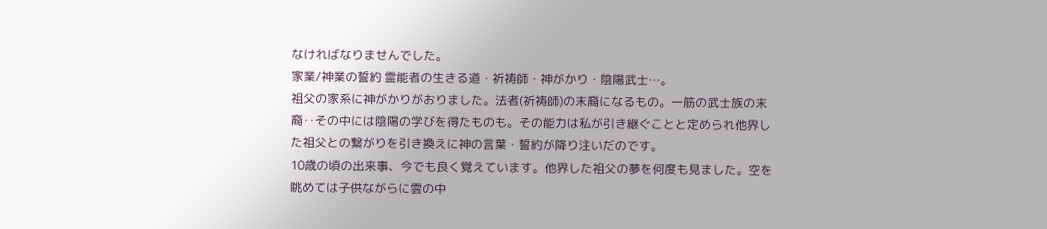なければなりませんでした。
家業/神業の誓約 霊能者の生きる道・祈祷師・神がかり・陰陽武士…。
祖父の家系に神がかりがおりました。法者(祈祷師)の末裔になるもの。一筋の武士族の末裔‥その中には陰陽の学びを得たものも。その能力は私が引き継ぐことと定められ他界した祖父との繋がりを引き換えに神の言葉・誓約が降り注いだのです。
10歳の頃の出来事、今でも良く覚えています。他界した祖父の夢を何度も見ました。空を眺めては子供ながらに雲の中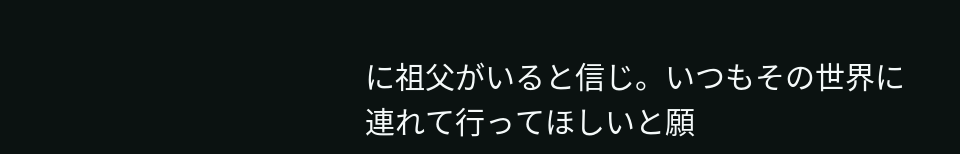に祖父がいると信じ。いつもその世界に連れて行ってほしいと願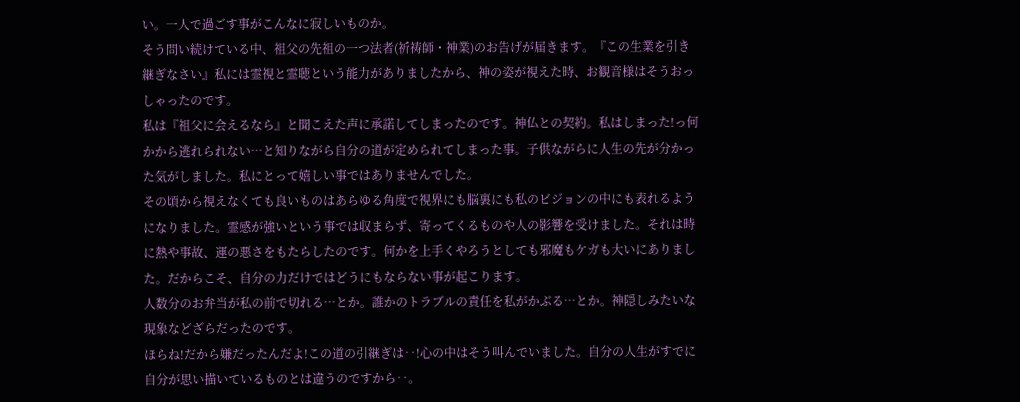い。一人で過ごす事がこんなに寂しいものか。
そう問い続けている中、祖父の先祖の一つ法者(祈祷師・神業)のお告げが届きます。『この生業を引き継ぎなさい』私には霊視と霊聴という能力がありましたから、神の姿が視えた時、お観音様はそうおっしゃったのです。
私は『祖父に会えるなら』と聞こえた声に承諾してしまったのです。神仏との契約。私はしまった!っ何かから逃れられない…と知りながら自分の道が定められてしまった事。子供ながらに人生の先が分かった気がしました。私にとって嬉しい事ではありませんでした。
その頃から視えなくても良いものはあらゆる角度で視界にも脳裏にも私のビジョンの中にも表れるようになりました。霊感が強いという事では収まらず、寄ってくるものや人の影響を受けました。それは時に熱や事故、運の悪さをもたらしたのです。何かを上手くやろうとしても邪魔もケガも大いにありました。だからこそ、自分の力だけではどうにもならない事が起こります。
人数分のお弁当が私の前で切れる…とか。誰かのトラブルの責任を私がかぶる…とか。神隠しみたいな現象などざらだったのです。
ほらね!だから嫌だったんだよ!この道の引継ぎは‥!心の中はそう叫んでいました。自分の人生がすでに自分が思い描いているものとは違うのですから‥。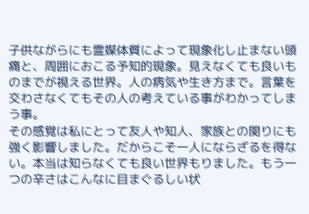子供ながらにも霊媒体質によって現象化し止まない頭痛と、周囲におこる予知的現象。見えなくても良いものまでが視える世界。人の病気や生き方まで。言葉を交わさなくてもその人の考えている事がわかってしまう事。
その感覚は私にとって友人や知人、家族との関りにも強く影響しました。だからこそ一人にならざるを得ない。本当は知らなくても良い世界もりました。もう一つの辛さはこんなに目まぐるしい状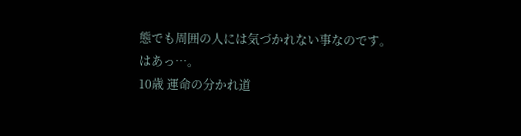態でも周囲の人には気づかれない事なのです。
はあっ…。
10歳 運命の分かれ道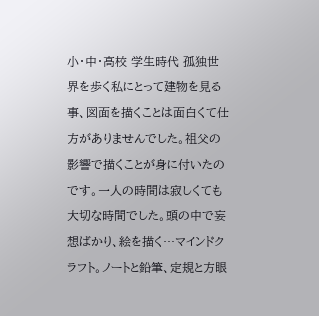小・中・高校 学生時代 孤独世界を歩く私にとって建物を見る事、図面を描くことは面白くて仕方がありませんでした。祖父の影響で描くことが身に付いたのです。一人の時間は寂しくても大切な時間でした。頭の中で妄想ばかり、絵を描く…マインドクラフト。ノートと鉛筆、定規と方眼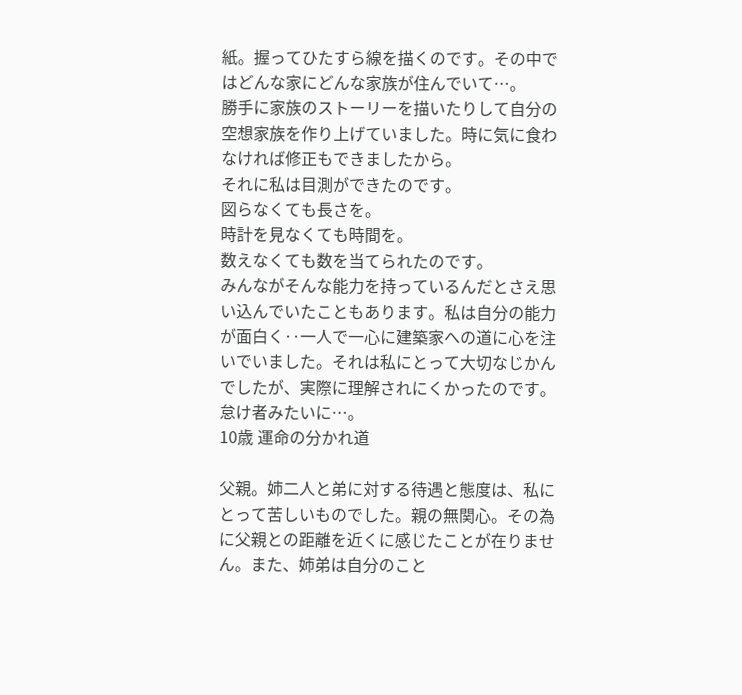紙。握ってひたすら線を描くのです。その中ではどんな家にどんな家族が住んでいて…。
勝手に家族のストーリーを描いたりして自分の空想家族を作り上げていました。時に気に食わなければ修正もできましたから。
それに私は目測ができたのです。
図らなくても長さを。
時計を見なくても時間を。
数えなくても数を当てられたのです。
みんながそんな能力を持っているんだとさえ思い込んでいたこともあります。私は自分の能力が面白く‥一人で一心に建築家への道に心を注いでいました。それは私にとって大切なじかんでしたが、実際に理解されにくかったのです。怠け者みたいに…。
10歳 運命の分かれ道

父親。姉二人と弟に対する待遇と態度は、私にとって苦しいものでした。親の無関心。その為に父親との距離を近くに感じたことが在りません。また、姉弟は自分のこと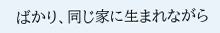ばかり、同じ家に生まれながら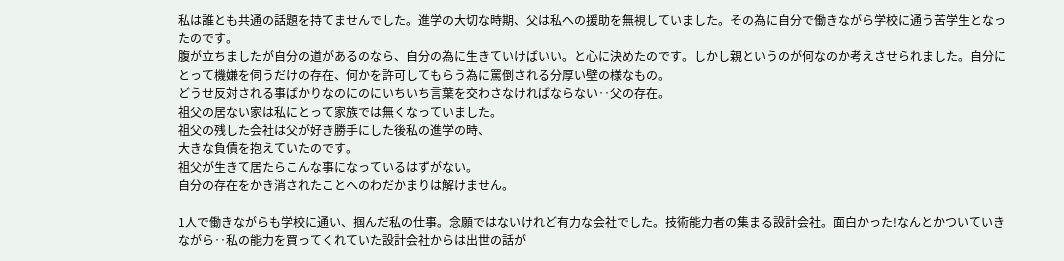私は誰とも共通の話題を持てませんでした。進学の大切な時期、父は私への援助を無視していました。その為に自分で働きながら学校に通う苦学生となったのです。
腹が立ちましたが自分の道があるのなら、自分の為に生きていけばいい。と心に決めたのです。しかし親というのが何なのか考えさせられました。自分にとって機嫌を伺うだけの存在、何かを許可してもらう為に罵倒される分厚い壁の様なもの。
どうせ反対される事ばかりなのにのにいちいち言葉を交わさなければならない‥父の存在。
祖父の居ない家は私にとって家族では無くなっていました。
祖父の残した会社は父が好き勝手にした後私の進学の時、
大きな負債を抱えていたのです。
祖父が生きて居たらこんな事になっているはずがない。
自分の存在をかき消されたことへのわだかまりは解けません。

1人で働きながらも学校に通い、掴んだ私の仕事。念願ではないけれど有力な会社でした。技術能力者の集まる設計会社。面白かった!なんとかついていきながら‥私の能力を買ってくれていた設計会社からは出世の話が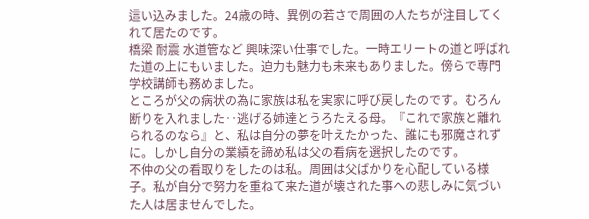這い込みました。24歳の時、異例の若さで周囲の人たちが注目してくれて居たのです。
橋梁 耐震 水道管など 興味深い仕事でした。一時エリートの道と呼ばれた道の上にもいました。迫力も魅力も未来もありました。傍らで専門学校講師も務めました。
ところが父の病状の為に家族は私を実家に呼び戻したのです。むろん断りを入れました‥逃げる姉達とうろたえる母。『これで家族と離れられるのなら』と、私は自分の夢を叶えたかった、誰にも邪魔されずに。しかし自分の業績を諦め私は父の看病を選択したのです。
不仲の父の看取りをしたのは私。周囲は父ばかりを心配している様子。私が自分で努力を重ねて来た道が壊された事への悲しみに気づいた人は居ませんでした。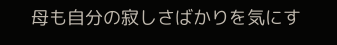母も自分の寂しさばかりを気にす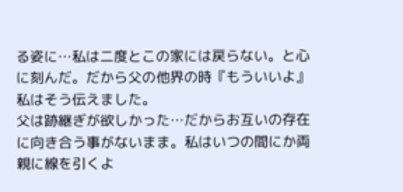る姿に…私は二度とこの家には戻らない。と心に刻んだ。だから父の他界の時『もういいよ』私はそう伝えました。
父は跡継ぎが欲しかった…だからお互いの存在に向き合う事がないまま。私はいつの間にか両親に線を引くよ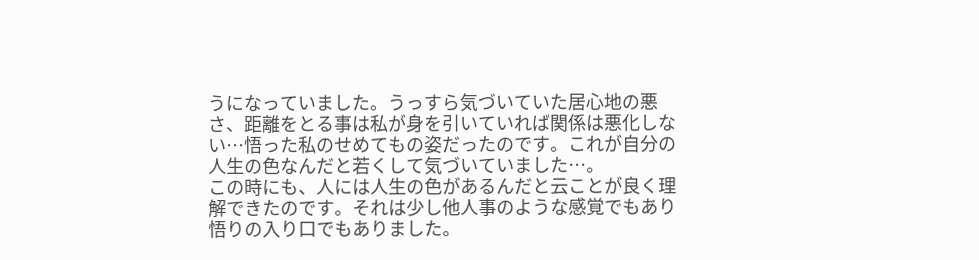うになっていました。うっすら気づいていた居心地の悪さ、距離をとる事は私が身を引いていれば関係は悪化しない…悟った私のせめてもの姿だったのです。これが自分の人生の色なんだと若くして気づいていました…。
この時にも、人には人生の色があるんだと云ことが良く理解できたのです。それは少し他人事のような感覚でもあり悟りの入り口でもありました。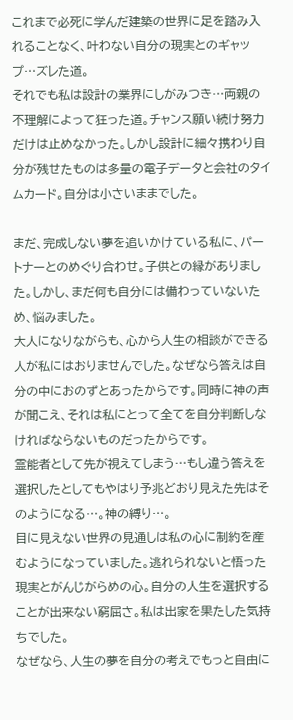これまで必死に学んだ建築の世界に足を踏み入れることなく、叶わない自分の現実とのギャップ…ズレた道。
それでも私は設計の業界にしがみつき…両親の不理解によって狂った道。チャンス願い続け努力だけは止めなかった。しかし設計に細々携わり自分が残せたものは多量の電子データと会社のタイムカード。自分は小さいままでした。

まだ、完成しない夢を追いかけている私に、パートナーとのめぐり合わせ。子供との縁がありました。しかし、まだ何も自分には備わっていないため、悩みました。
大人になりながらも、心から人生の相談ができる人が私にはおりませんでした。なぜなら答えは自分の中におのずとあったからです。同時に神の声が聞こえ、それは私にとって全てを自分判断しなければならないものだったからです。
霊能者として先が視えてしまう…もし違う答えを選択したとしてもやはり予兆どおり見えた先はそのようになる…。神の縛り…。
目に見えない世界の見通しは私の心に制約を産むようになっていました。逃れられないと悟った現実とがんじがらめの心。自分の人生を選択することが出来ない窮屈さ。私は出家を果たした気持ちでした。
なぜなら、人生の夢を自分の考えでもっと自由に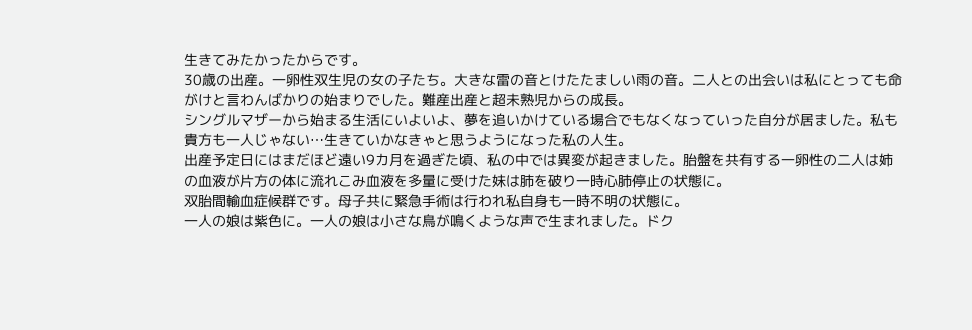生きてみたかったからです。
30歳の出産。一卵性双生児の女の子たち。大きな雷の音とけたたましい雨の音。二人との出会いは私にとっても命がけと言わんばかりの始まりでした。難産出産と超未熟児からの成長。
シングルマザーから始まる生活にいよいよ、夢を追いかけている場合でもなくなっていった自分が居ました。私も貴方も一人じゃない…生きていかなきゃと思うようになった私の人生。
出産予定日にはまだほど遠い9カ月を過ぎた頃、私の中では異変が起きました。胎盤を共有する一卵性の二人は姉の血液が片方の体に流れこみ血液を多量に受けた妹は肺を破り一時心肺停止の状態に。
双胎間輸血症候群です。母子共に緊急手術は行われ私自身も一時不明の状態に。
一人の娘は紫色に。一人の娘は小さな鳥が鳴くような声で生まれました。ドク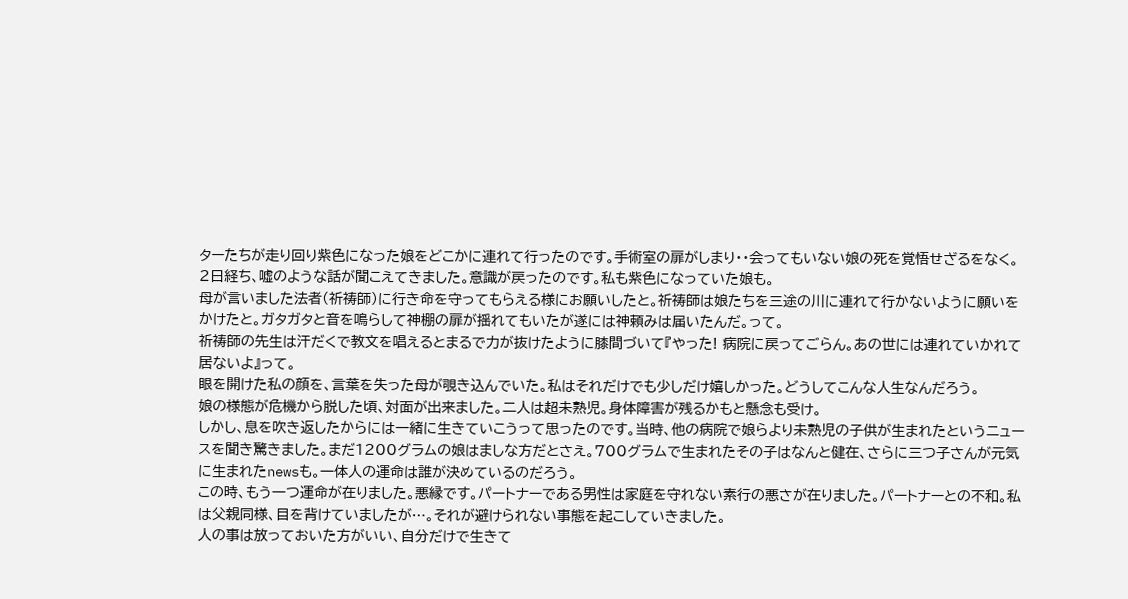ターたちが走り回り紫色になった娘をどこかに連れて行ったのです。手術室の扉がしまり・・会ってもいない娘の死を覚悟せざるをなく。
2日経ち、嘘のような話が聞こえてきました。意識が戻ったのです。私も紫色になっていた娘も。
母が言いました法者(祈祷師)に行き命を守ってもらえる様にお願いしたと。祈祷師は娘たちを三途の川に連れて行かないように願いをかけたと。ガタガタと音を鳴らして神棚の扉が揺れてもいたが遂には神頼みは届いたんだ。って。
祈祷師の先生は汗だくで教文を唱えるとまるで力が抜けたように膝間づいて『やった! 病院に戻ってごらん。あの世には連れていかれて居ないよ』って。
眼を開けた私の顔を、言葉を失った母が覗き込んでいた。私はそれだけでも少しだけ嬉しかった。どうしてこんな人生なんだろう。
娘の様態が危機から脱した頃、対面が出来ました。二人は超未熟児。身体障害が残るかもと懸念も受け。
しかし、息を吹き返したからには一緒に生きていこうって思ったのです。当時、他の病院で娘らより未熟児の子供が生まれたというニュースを聞き驚きました。まだ1200グラムの娘はましな方だとさえ。700グラムで生まれたその子はなんと健在、さらに三つ子さんが元気に生まれたnewsも。一体人の運命は誰が決めているのだろう。
この時、もう一つ運命が在りました。悪縁です。パートナーである男性は家庭を守れない素行の悪さが在りました。パートナーとの不和。私は父親同様、目を背けていましたが…。それが避けられない事態を起こしていきました。
人の事は放っておいた方がいい、自分だけで生きて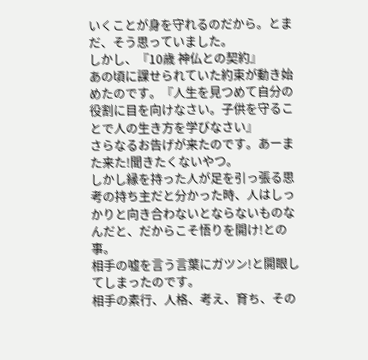いくことが身を守れるのだから。とまだ、そう思っていました。
しかし、『10歳 神仏との契約』
あの頃に課せられていた約束が動き始めたのです。『人生を見つめて自分の役割に目を向けなさい。子供を守ることで人の生き方を学びなさい』
さらなるお告げが来たのです。あーまた来た!聞きたくないやつ。
しかし縁を持った人が足を引っ張る思考の持ち主だと分かった時、人はしっかりと向き合わないとならないものなんだと、だからこそ悟りを開け!との事。
相手の嘘を言う言葉にガツン!と開眼してしまったのです。
相手の素行、人格、考え、育ち、その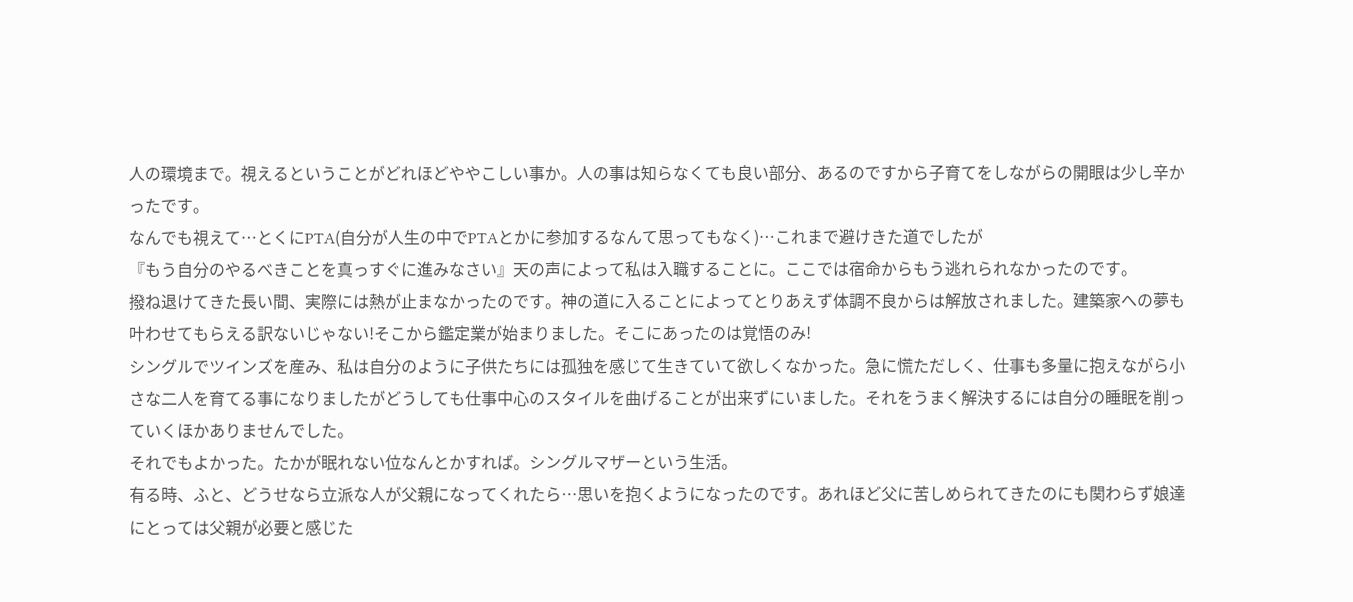人の環境まで。視えるということがどれほどややこしい事か。人の事は知らなくても良い部分、あるのですから子育てをしながらの開眼は少し辛かったです。
なんでも視えて…とくにPTA(自分が人生の中でPTAとかに参加するなんて思ってもなく)…これまで避けきた道でしたが
『もう自分のやるべきことを真っすぐに進みなさい』天の声によって私は入職することに。ここでは宿命からもう逃れられなかったのです。
撥ね退けてきた長い間、実際には熱が止まなかったのです。神の道に入ることによってとりあえず体調不良からは解放されました。建築家への夢も叶わせてもらえる訳ないじゃない!そこから鑑定業が始まりました。そこにあったのは覚悟のみ!
シングルでツインズを産み、私は自分のように子供たちには孤独を感じて生きていて欲しくなかった。急に慌ただしく、仕事も多量に抱えながら小さな二人を育てる事になりましたがどうしても仕事中心のスタイルを曲げることが出来ずにいました。それをうまく解決するには自分の睡眠を削っていくほかありませんでした。
それでもよかった。たかが眠れない位なんとかすれば。シングルマザーという生活。
有る時、ふと、どうせなら立派な人が父親になってくれたら…思いを抱くようになったのです。あれほど父に苦しめられてきたのにも関わらず娘達にとっては父親が必要と感じた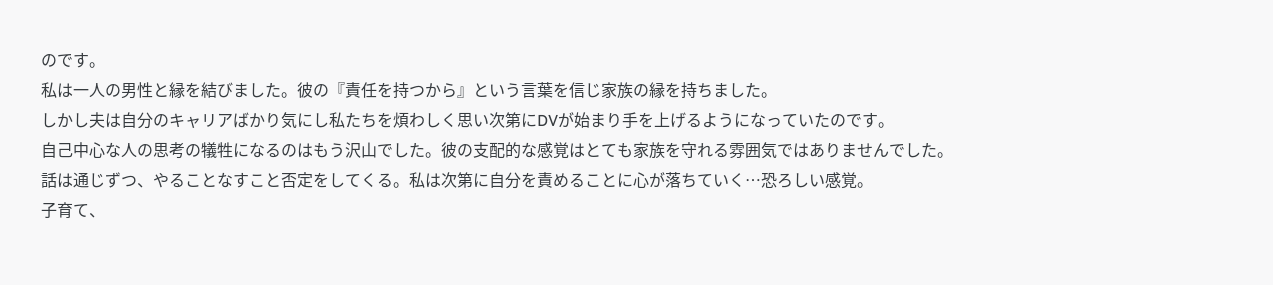のです。
私は一人の男性と縁を結びました。彼の『責任を持つから』という言葉を信じ家族の縁を持ちました。
しかし夫は自分のキャリアばかり気にし私たちを煩わしく思い次第にDVが始まり手を上げるようになっていたのです。
自己中心な人の思考の犠牲になるのはもう沢山でした。彼の支配的な感覚はとても家族を守れる雰囲気ではありませんでした。
話は通じずつ、やることなすこと否定をしてくる。私は次第に自分を責めることに心が落ちていく…恐ろしい感覚。
子育て、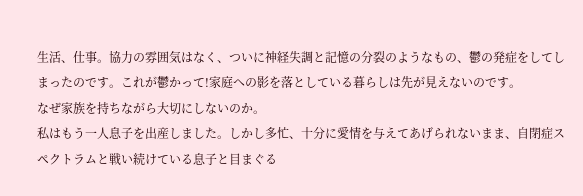生活、仕事。協力の雰囲気はなく、ついに神経失調と記憶の分裂のようなもの、鬱の発症をしてしまったのです。これが鬱かって!家庭への影を落としている暮らしは先が見えないのです。
なぜ家族を持ちながら大切にしないのか。
私はもう一人息子を出産しました。しかし多忙、十分に愛情を与えてあげられないまま、自閉症スペクトラムと戦い続けている息子と目まぐる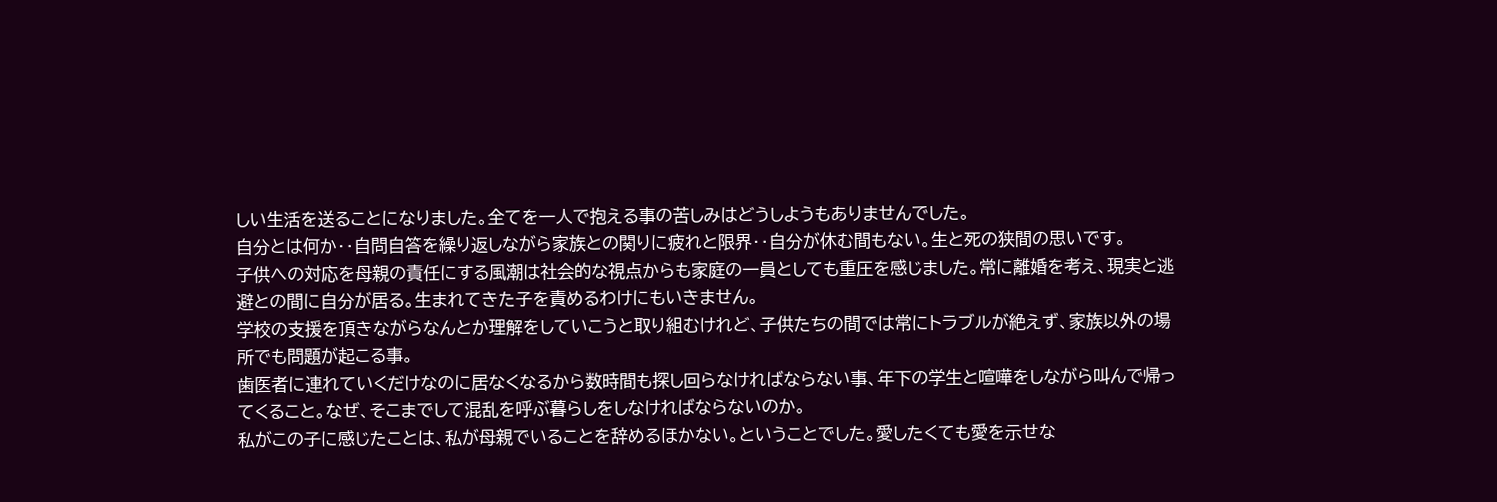しい生活を送ることになりました。全てを一人で抱える事の苦しみはどうしようもありませんでした。
自分とは何か‥自問自答を繰り返しながら家族との関りに疲れと限界‥自分が休む間もない。生と死の狭間の思いです。
子供への対応を母親の責任にする風潮は社会的な視点からも家庭の一員としても重圧を感じました。常に離婚を考え、現実と逃避との間に自分が居る。生まれてきた子を責めるわけにもいきません。
学校の支援を頂きながらなんとか理解をしていこうと取り組むけれど、子供たちの間では常にトラブルが絶えず、家族以外の場所でも問題が起こる事。
歯医者に連れていくだけなのに居なくなるから数時間も探し回らなければならない事、年下の学生と喧嘩をしながら叫んで帰ってくること。なぜ、そこまでして混乱を呼ぶ暮らしをしなければならないのか。
私がこの子に感じたことは、私が母親でいることを辞めるほかない。ということでした。愛したくても愛を示せな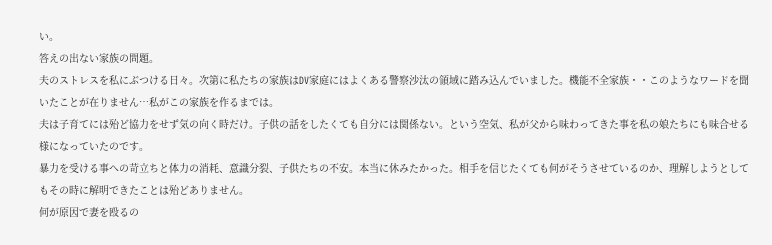い。
答えの出ない家族の問題。
夫のストレスを私にぶつける日々。次第に私たちの家族はDV家庭にはよくある警察沙汰の領域に踏み込んでいました。機能不全家族・・このようなワードを聞いたことが在りません…私がこの家族を作るまでは。
夫は子育てには殆ど協力をせず気の向く時だけ。子供の話をしたくても自分には関係ない。という空気、私が父から味わってきた事を私の娘たちにも味合せる様になっていたのです。
暴力を受ける事への苛立ちと体力の消耗、意識分裂、子供たちの不安。本当に休みたかった。相手を信じたくても何がそうさせているのか、理解しようとしてもその時に解明できたことは殆どありません。
何が原因で妻を殴るの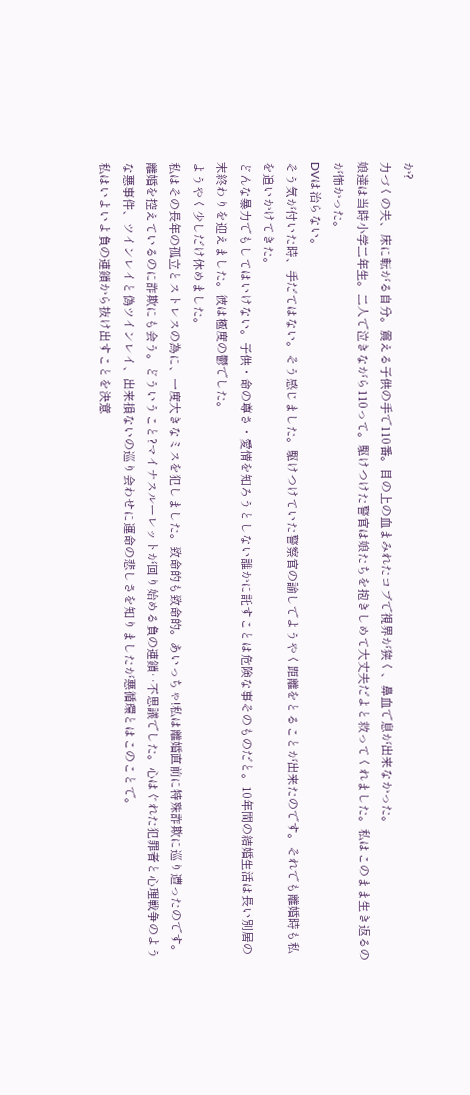か?
力づくの夫、床に転がる自分。震える子供の手で110番。目の上の血まみれたコブで視界が狭く、鼻血で息が出来なかった。
娘達は当時小学二年生。二人で泣きながら110って。駆けつけた警官は娘たちを抱きしめて大丈夫だよと救ってくれました。私はこのまま生き返るのが怖かった。
DVは治らない。
そう気が付いた時、手だてはない。そう感じました。駆けつけていた警察官の諭しでようやく距離をとることが出来たのです。それでも離婚時も私を追いかけてきた。
どんな暴力でもしてはいけない。子供・命の尊さ・愛情を知ろうとしない誰かに託すことは危険な事そのものだと。10年間の結婚生活は長い別居の末終わりを迎えました。彼は極度の鬱でした。
ようやく少しだけ休めました。
私はその長年の孤立とストレスの為に、一度大きなミスを犯しました。致命的も致命的。あいっちゃ!私は離婚直前に特殊詐欺に巡り遭ったのです。
離婚を控えているのに詐欺にも会う。どういうこと?マイナスルーレットが回り始める負の連鎖‥不思議でした。心はぐれた犯罪者と心理戦争のような悪事件、ツインレイと偽ツインレイ、出来損ないの巡り会わせに運命の悲しさを知りましたが悪循環とはこのことで。
私はいよいよ負の連鎖から抜け出すことを決意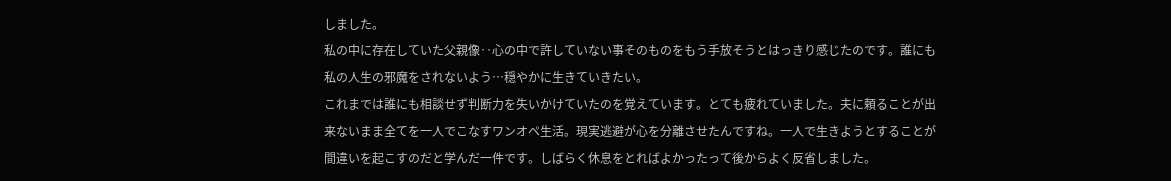しました。
私の中に存在していた父親像‥心の中で許していない事そのものをもう手放そうとはっきり感じたのです。誰にも私の人生の邪魔をされないよう…穏やかに生きていきたい。
これまでは誰にも相談せず判断力を失いかけていたのを覚えています。とても疲れていました。夫に頼ることが出来ないまま全てを一人でこなすワンオペ生活。現実逃避が心を分離させたんですね。一人で生きようとすることが間違いを起こすのだと学んだ一件です。しばらく休息をとればよかったって後からよく反省しました。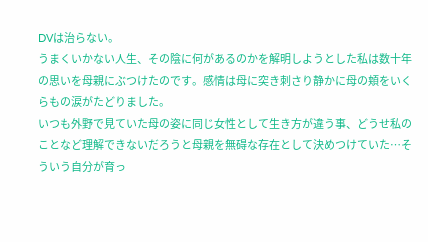DVは治らない。
うまくいかない人生、その陰に何があるのかを解明しようとした私は数十年の思いを母親にぶつけたのです。感情は母に突き刺さり静かに母の頬をいくらもの涙がたどりました。
いつも外野で見ていた母の姿に同じ女性として生き方が違う事、どうせ私のことなど理解できないだろうと母親を無碍な存在として決めつけていた…そういう自分が育っ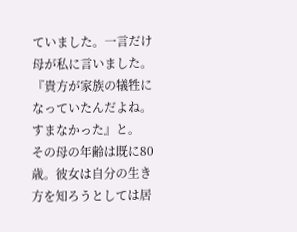ていました。一言だけ母が私に言いました。
『貴方が家族の犠牲になっていたんだよね。すまなかった』と。
その母の年齢は既に80歳。彼女は自分の生き方を知ろうとしては居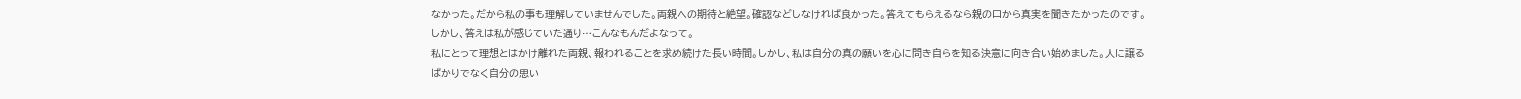なかった。だから私の事も理解していませんでした。両親への期待と絶望。確認などしなければ良かった。答えてもらえるなら親の口から真実を聞きたかったのです。しかし、答えは私が感じていた通り…こんなもんだよなって。
私にとって理想とはかけ離れた両親、報われることを求め続けた長い時間。しかし、私は自分の真の願いを心に問き自らを知る決意に向き合い始めました。人に譲るばかりでなく自分の思い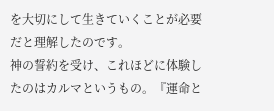を大切にして生きていくことが必要だと理解したのです。
神の誓約を受け、これほどに体験したのはカルマというもの。『運命と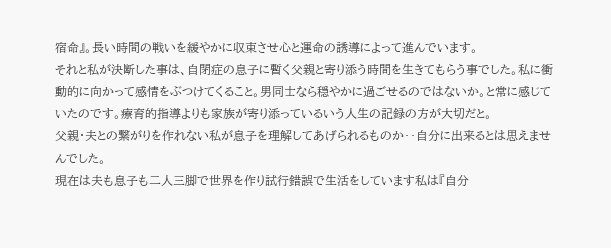宿命』。長い時間の戦いを緩やかに収束させ心と運命の誘導によって進んでいます。
それと私が決断した事は、自閉症の息子に暫く父親と寄り添う時間を生きてもらう事でした。私に衝動的に向かって感情をぶつけてくること。男同士なら穏やかに過ごせるのではないか。と常に感じていたのです。療育的指導よりも家族が寄り添っているいう人生の記録の方が大切だと。
父親・夫との繋がりを作れない私が息子を理解してあげられるものか‥自分に出来るとは思えませんでした。
現在は夫も息子も二人三脚で世界を作り試行錯誤で生活をしています私は『自分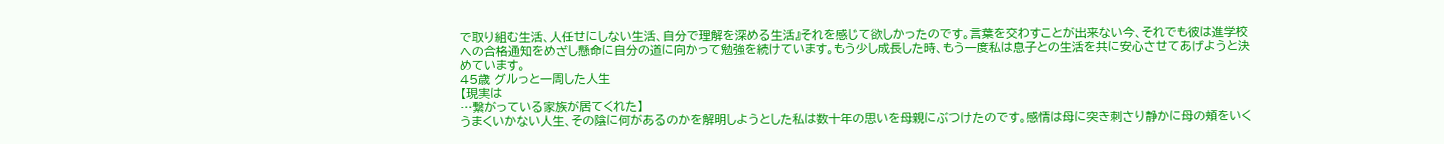で取り組む生活、人任せにしない生活、自分で理解を深める生活』それを感じて欲しかったのです。言葉を交わすことが出来ない今、それでも彼は進学校への合格通知をめざし懸命に自分の道に向かって勉強を続けています。もう少し成長した時、もう一度私は息子との生活を共に安心させてあげようと決めています。
45歳 グルっと一周した人生
【現実は
…繋がっている家族が居てくれた】
うまくいかない人生、その陰に何があるのかを解明しようとした私は数十年の思いを母親にぶつけたのです。感情は母に突き刺さり静かに母の頬をいく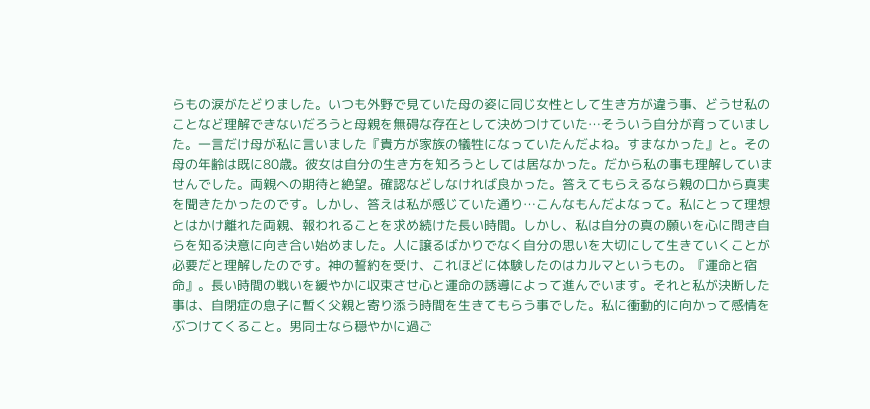らもの涙がたどりました。いつも外野で見ていた母の姿に同じ女性として生き方が違う事、どうせ私のことなど理解できないだろうと母親を無碍な存在として決めつけていた…そういう自分が育っていました。一言だけ母が私に言いました『貴方が家族の犠牲になっていたんだよね。すまなかった』と。その母の年齢は既に80歳。彼女は自分の生き方を知ろうとしては居なかった。だから私の事も理解していませんでした。両親への期待と絶望。確認などしなければ良かった。答えてもらえるなら親の口から真実を聞きたかったのです。しかし、答えは私が感じていた通り…こんなもんだよなって。私にとって理想とはかけ離れた両親、報われることを求め続けた長い時間。しかし、私は自分の真の願いを心に問き自らを知る決意に向き合い始めました。人に譲るばかりでなく自分の思いを大切にして生きていくことが必要だと理解したのです。神の誓約を受け、これほどに体験したのはカルマというもの。『運命と宿命』。長い時間の戦いを緩やかに収束させ心と運命の誘導によって進んでいます。それと私が決断した事は、自閉症の息子に暫く父親と寄り添う時間を生きてもらう事でした。私に衝動的に向かって感情をぶつけてくること。男同士なら穏やかに過ご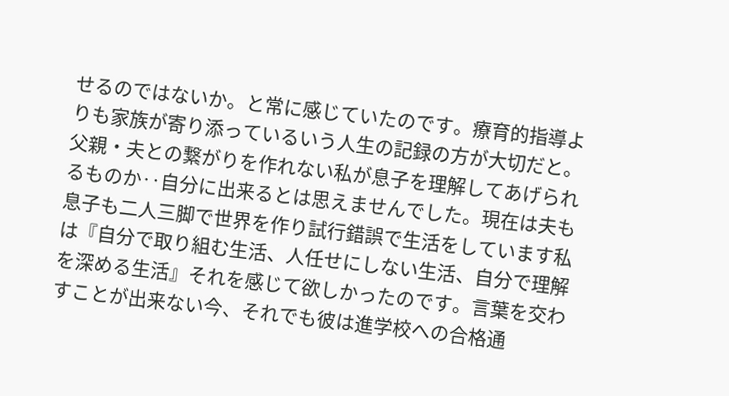せるのではないか。と常に感じていたのです。療育的指導よりも家族が寄り添っているいう人生の記録の方が大切だと。父親・夫との繋がりを作れない私が息子を理解してあげられるものか‥自分に出来るとは思えませんでした。現在は夫も息子も二人三脚で世界を作り試行錯誤で生活をしています私は『自分で取り組む生活、人任せにしない生活、自分で理解を深める生活』それを感じて欲しかったのです。言葉を交わすことが出来ない今、それでも彼は進学校への合格通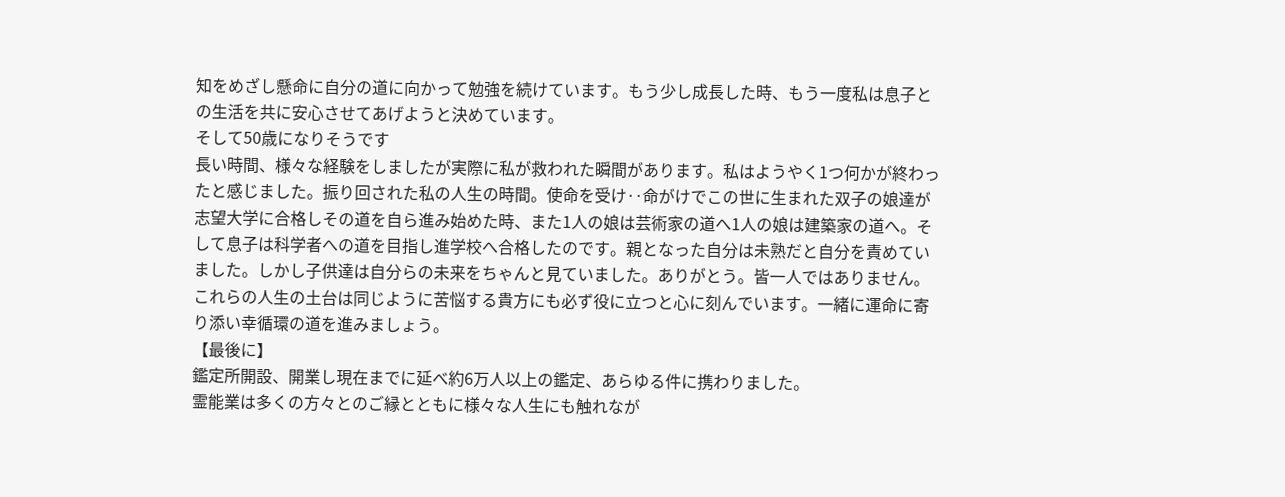知をめざし懸命に自分の道に向かって勉強を続けています。もう少し成長した時、もう一度私は息子との生活を共に安心させてあげようと決めています。
そして50歳になりそうです
長い時間、様々な経験をしましたが実際に私が救われた瞬間があります。私はようやく1つ何かが終わったと感じました。振り回された私の人生の時間。使命を受け‥命がけでこの世に生まれた双子の娘達が志望大学に合格しその道を自ら進み始めた時、また1人の娘は芸術家の道へ1人の娘は建築家の道へ。そして息子は科学者への道を目指し進学校へ合格したのです。親となった自分は未熟だと自分を責めていました。しかし子供達は自分らの未来をちゃんと見ていました。ありがとう。皆一人ではありません。これらの人生の土台は同じように苦悩する貴方にも必ず役に立つと心に刻んでいます。一緒に運命に寄り添い幸循環の道を進みましょう。
【最後に】
鑑定所開設、開業し現在までに延べ約6万人以上の鑑定、あらゆる件に携わりました。
霊能業は多くの方々とのご縁とともに様々な人生にも触れなが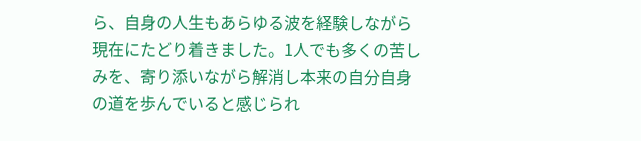ら、自身の人生もあらゆる波を経験しながら現在にたどり着きました。1人でも多くの苦しみを、寄り添いながら解消し本来の自分自身の道を歩んでいると感じられ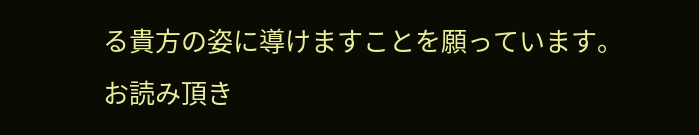る貴方の姿に導けますことを願っています。
お読み頂き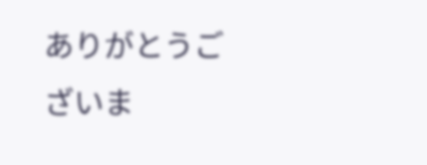ありがとうございま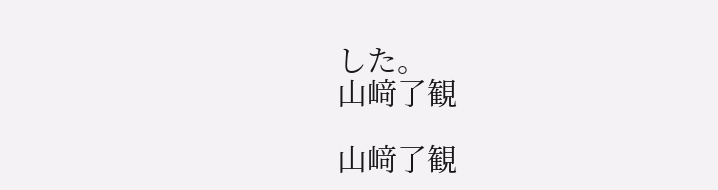した。
山﨑了観

山﨑了観